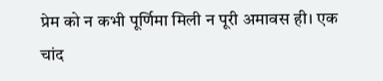प्रेम को न कभी पूर्णिमा मिली न पूरी अमावस ही। एक चांद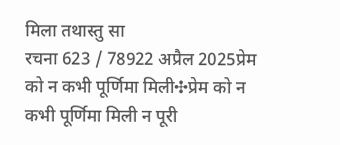मिला तथास्तु सा
रचना 623 / 78922 अप्रैल 2025प्रेम को न कभी पूर्णिमा मिली✣प्रेम को न कभी पूर्णिमा मिली न पूरी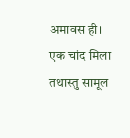अमावस ही। एक चांद मिला तथास्तु सामूल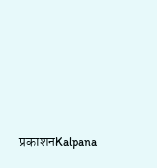प्रकाशनKalpana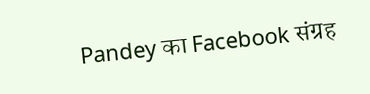Pandey का Facebook संग्रह